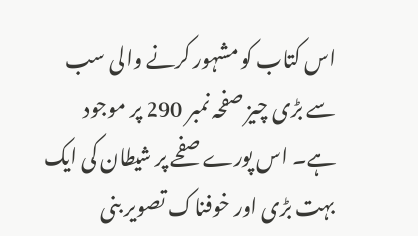اس کتاب کو مشہور کرنے والی سب سے بڑی چیز صفحہ نمبر 290 پر موجود ہے۔ اس پورے صفحے پر شیطان کی ایک بہت بڑی اور خوفناک تصویر بنی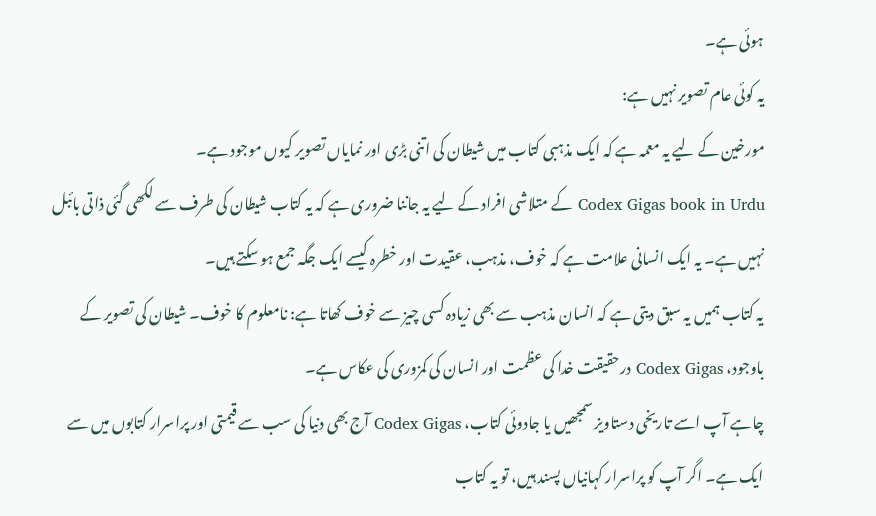ہوئی ہے۔
یہ کوئی عام تصویر نہیں ہے:
مورخین کے لیے یہ معمہ ہے کہ ایک مذہبی کتاب میں شیطان کی اتنی بڑی اور نمایاں تصویر کیوں موجود ہے۔
Codex Gigas book in Urdu کے متلاشی افراد کے لیے یہ جاننا ضروری ہے کہ یہ کتاب شیطان کی طرف سے لکھی گئی ذاتی بائبل نہیں ہے۔ یہ ایک انسانی علامت ہے کہ خوف، مذہب، عقیدت اور خطرہ کیسے ایک جگہ جمع ہو سکتے ہیں۔
یہ کتاب ہمیں یہ سبق دیتی ہے کہ انسان مذہب سے بھی زیادہ کسی چیز سے خوف کھاتا ہے: نامعلوم کا خوف۔ شیطان کی تصویر کے باوجود، Codex Gigas درحقیقت خدا کی عظمت اور انسان کی کمزوری کی عکاس ہے۔
چاہے آپ اسے تاریخی دستاویز سمجھیں یا جادوئی کتاب، Codex Gigas آج بھی دنیا کی سب سے قیمتی اور پراسرار کتابوں میں سے ایک ہے۔ اگر آپ کو پراسرار کہانیاں پسند ہیں، تو یہ کتاب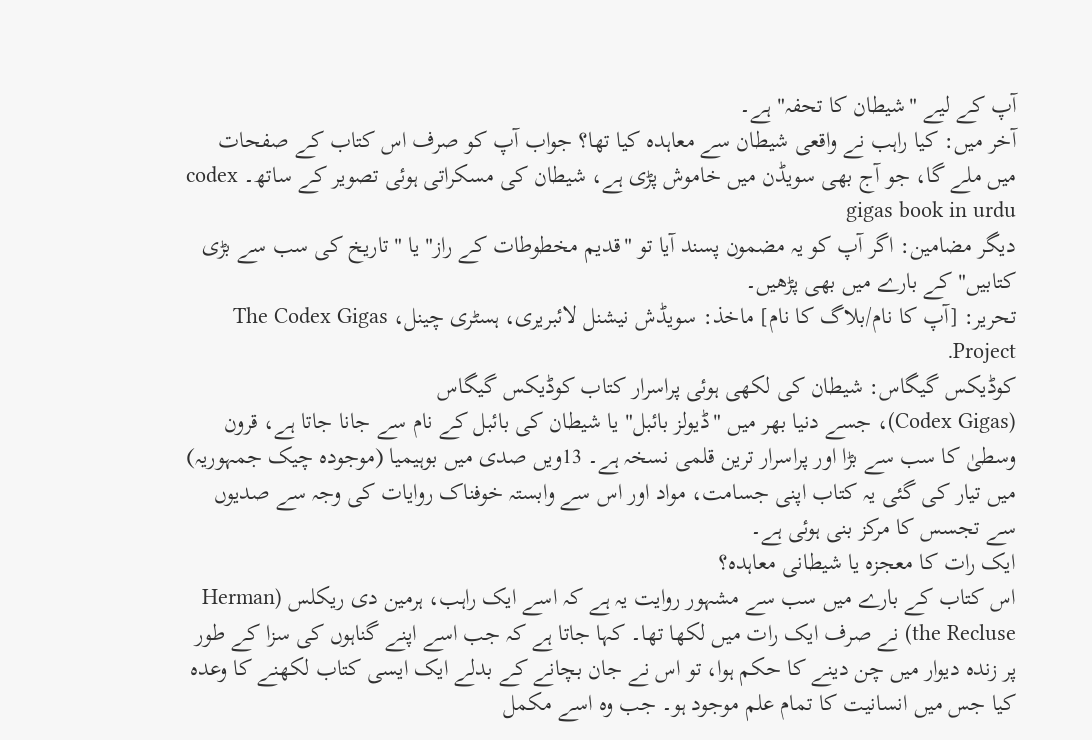آپ کے لیے "شیطان کا تحفہ" ہے۔
آخر میں: کیا راہب نے واقعی شیطان سے معاہدہ کیا تھا؟ جواب آپ کو صرف اس کتاب کے صفحات میں ملے گا، جو آج بھی سویڈن میں خاموش پڑی ہے، شیطان کی مسکراتی ہوئی تصویر کے ساتھ۔ codex gigas book in urdu
دیگر مضامین: اگر آپ کو یہ مضمون پسند آیا تو "قدیم مخطوطات کے راز" یا "تاریخ کی سب سے بڑی کتابیں" کے بارے میں بھی پڑھیں۔
تحریر: [آپ کا نام/بلاگ کا نام] ماخذ: سویڈش نیشنل لائبریری، ہسٹری چینل، The Codex Gigas Project.
کوڈیکس گیگاس: شیطان کی لکھی ہوئی پراسرار کتاب کوڈیکس گیگاس
(Codex Gigas)، جسے دنیا بھر میں "ڈیولز بائبل" یا شیطان کی بائبل کے نام سے جانا جاتا ہے، قرون وسطیٰ کا سب سے بڑا اور پراسرار ترین قلمی نسخہ ہے۔ 13ویں صدی میں بوہیمیا (موجودہ چیک جمہوریہ) میں تیار کی گئی یہ کتاب اپنی جسامت، مواد اور اس سے وابستہ خوفناک روایات کی وجہ سے صدیوں سے تجسس کا مرکز بنی ہوئی ہے۔
ایک رات کا معجزہ یا شیطانی معاہدہ؟
اس کتاب کے بارے میں سب سے مشہور روایت یہ ہے کہ اسے ایک راہب، ہرمین دی ریکلس (Herman the Recluse) نے صرف ایک رات میں لکھا تھا۔ کہا جاتا ہے کہ جب اسے اپنے گناہوں کی سزا کے طور پر زندہ دیوار میں چن دینے کا حکم ہوا، تو اس نے جان بچانے کے بدلے ایک ایسی کتاب لکھنے کا وعدہ کیا جس میں انسانیت کا تمام علم موجود ہو۔ جب وہ اسے مکمل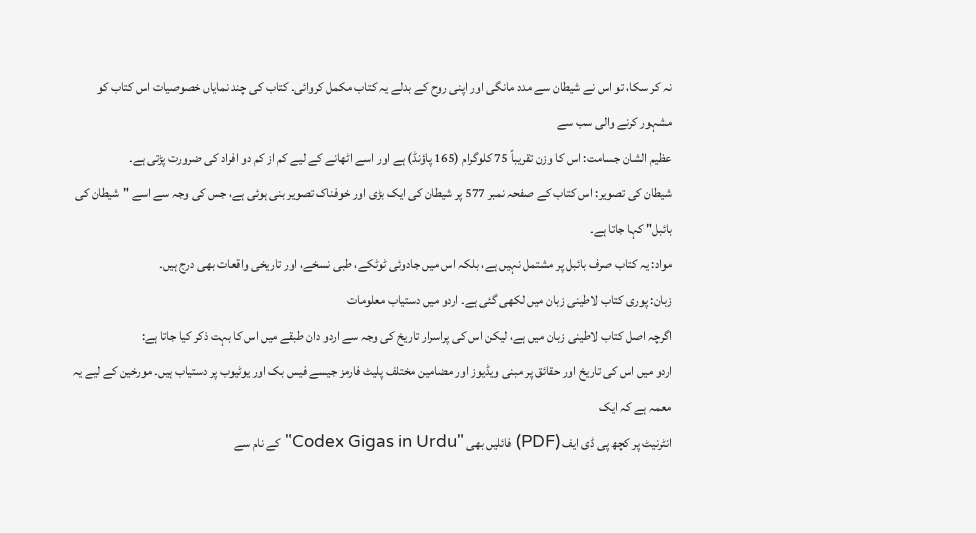نہ کر سکا، تو اس نے شیطان سے مدد مانگی اور اپنی روح کے بدلے یہ کتاب مکمل کروائی۔ کتاب کی چند نمایاں خصوصیات اس کتاب کو مشہور کرنے والی سب سے
عظیم الشان جسامت: اس کا وزن تقریباً 75 کلوگرام (165 پاؤنڈ) ہے اور اسے اٹھانے کے لیے کم از کم دو افراد کی ضرورت پڑتی ہے۔
شیطان کی تصویر: اس کتاب کے صفحہ نمبر 577 پر شیطان کی ایک بڑی اور خوفناک تصویر بنی ہوئی ہے، جس کی وجہ سے اسے "شیطان کی بائبل" کہا جاتا ہے۔
مواد: یہ کتاب صرف بائبل پر مشتمل نہیں ہے، بلکہ اس میں جادوئی ٹوٹکے، طبی نسخے، اور تاریخی واقعات بھی درج ہیں۔
زبان: پوری کتاب لاطینی زبان میں لکھی گئی ہے۔ اردو میں دستیاب معلومات
اگرچہ اصل کتاب لاطینی زبان میں ہے، لیکن اس کی پراسرار تاریخ کی وجہ سے اردو دان طبقے میں اس کا بہت ذکر کیا جاتا ہے:
اردو میں اس کی تاریخ اور حقائق پر مبنی ویڈیوز اور مضامین مختلف پلیٹ فارمز جیسے فیس بک اور یوٹیوب پر دستیاب ہیں۔ مورخین کے لیے یہ معمہ ہے کہ ایک
انٹرنیٹ پر کچھ پی ڈی ایف (PDF) فائلیں بھی "Codex Gigas in Urdu" کے نام سے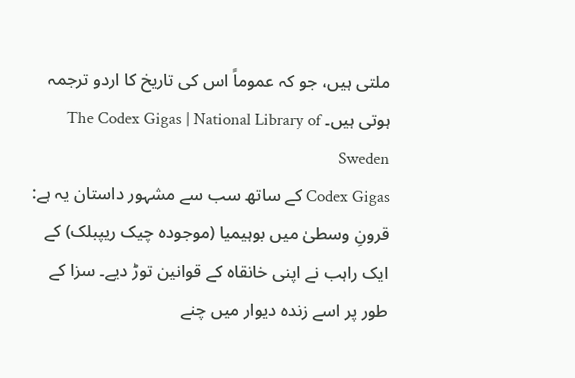ملتی ہیں، جو کہ عموماً اس کی تاریخ کا اردو ترجمہ ہوتی ہیں۔ The Codex Gigas | National Library of Sweden
Codex Gigas کے ساتھ سب سے مشہور داستان یہ ہے:
قرونِ وسطیٰ میں بوہیمیا (موجودہ چیک ریپبلک) کے ایک راہب نے اپنی خانقاہ کے قوانین توڑ دیے۔ سزا کے طور پر اسے زندہ دیوار میں چنے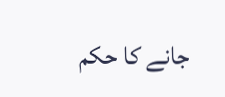جانے کا حکم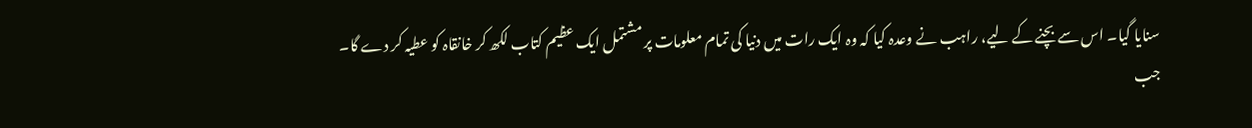سنایا گیا۔ اس سے بچنے کے لیے، راہب نے وعدہ کیا کہ وہ ایک رات میں دنیا کی تمام معلومات پر مشتمل ایک عظیم کتاب لکھ کر خانقاہ کو عطیہ کر دے گا۔
جب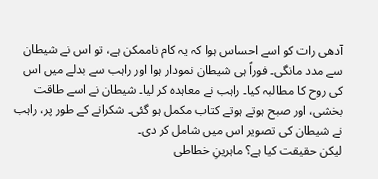آدھی رات کو اسے احساس ہوا کہ یہ کام ناممکن ہے، تو اس نے شیطان سے مدد مانگی۔ فوراً ہی شیطان نمودار ہوا اور راہب سے بدلے میں اس کی روح کا مطالبہ کیا۔ راہب نے معاہدہ کر لیا۔ شیطان نے اسے طاقت بخشی، اور صبح ہوتے ہوتے کتاب مکمل ہو گئی۔ شکرانے کے طور پر، راہب نے شیطان کی تصویر اس میں شامل کر دی۔
لیکن حقیقت کیا ہے؟ ماہرینِ خطاطی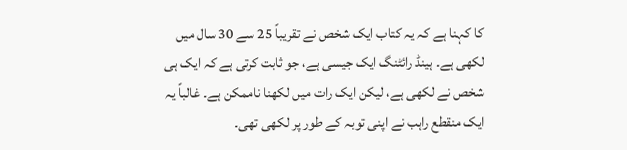کا کہنا ہے کہ یہ کتاب ایک شخص نے تقریباً 25 سے 30 سال میں لکھی ہے۔ ہینڈ رائٹنگ ایک جیسی ہے، جو ثابت کرتی ہے کہ ایک ہی شخص نے لکھی ہے، لیکن ایک رات میں لکھنا ناممکن ہے۔ غالباً یہ ایک منقطع راہب نے اپنی توبہ کے طور پر لکھی تھی۔